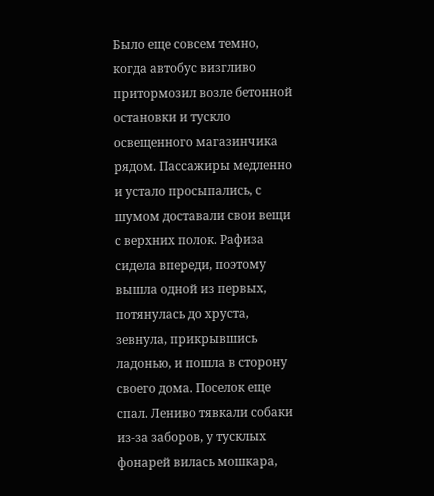Было еще совсем темно, когда автобус визгливо притормозил возле бетонной остановки и тускло освещенного магазинчика рядом. Пассажиры медленно и устало просыпались, с шумом доставали свои вещи с верхних полок. Рафиза сидела впереди, поэтому вышла одной из первых, потянулась до хруста, зевнула, прикрывшись ладонью, и пошла в сторону своего дома. Поселок еще спал. Лениво тявкали собаки из-за заборов, у тусклых фонарей вилась мошкара,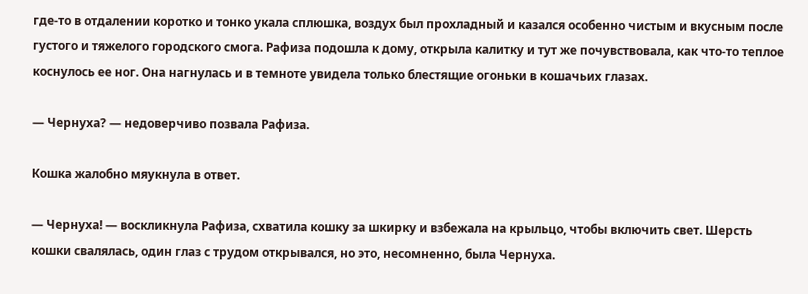где-то в отдалении коротко и тонко укала сплюшка, воздух был прохладный и казался особенно чистым и вкусным после густого и тяжелого городского смога. Рафиза подошла к дому, открыла калитку и тут же почувствовала, как что-то теплое коснулось ее ног. Она нагнулась и в темноте увидела только блестящие огоньки в кошачьих глазах.

— Чернуха? — недоверчиво позвала Рафиза.

Кошка жалобно мяукнула в ответ.

— Чернуха! — воскликнула Рафиза, схватила кошку за шкирку и взбежала на крыльцо, чтобы включить свет. Шерсть кошки свалялась, один глаз с трудом открывался, но это, несомненно, была Чернуха.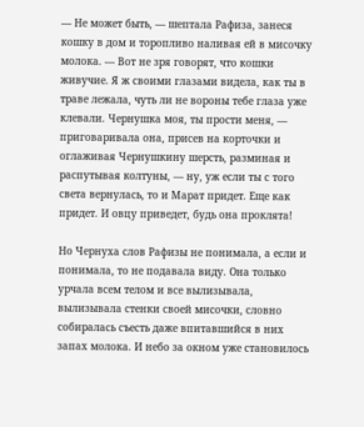— Не может быть, — шептала Рафиза, занеся кошку в дом и торопливо наливая ей в мисочку молока. — Вот не зря говорят, что кошки живучие. Я ж своими глазами видела, как ты в траве лежала, чуть ли не вороны тебе глаза уже клевали. Чернушка моя, ты прости меня, — приговаривала она, присев на корточки и оглаживая Чернушкину шерсть, разминая и распутывая колтуны, — ну, уж если ты с того света вернулась, то и Марат придет. Еще как придет. И овцу приведет, будь она проклята!

Но Чернуха слов Рафизы не понимала, а если и понимала, то не подавала виду. Она только урчала всем телом и все вылизывала, вылизывала стенки своей мисочки, словно собиралась съесть даже впитавшийся в них запах молока. И небо за окном уже становилось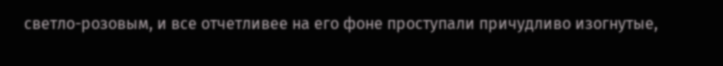светло-розовым, и все отчетливее на его фоне проступали причудливо изогнутые,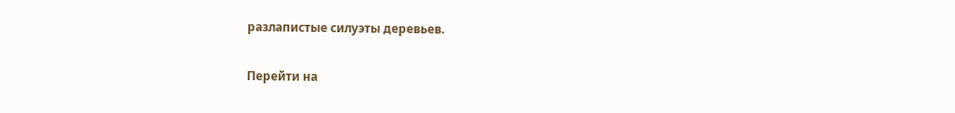разлапистые силуэты деревьев.

Перейти на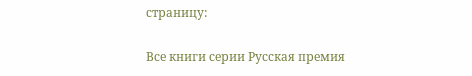страницу:

Все книги серии Русская премия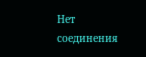Нет соединения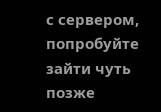с сервером, попробуйте зайти чуть позже